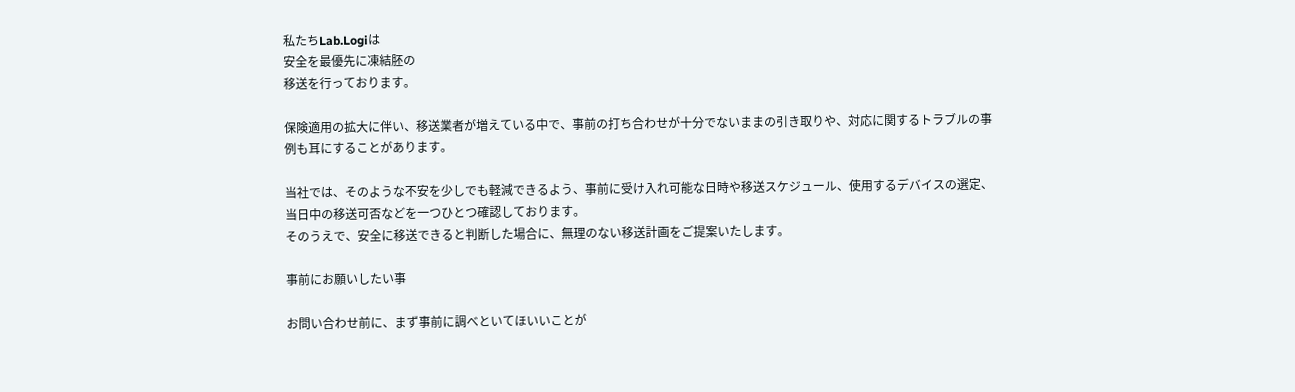私たちLab.Logiは
安全を最優先に凍結胚の
移送を行っております。

保険適用の拡大に伴い、移送業者が増えている中で、事前の打ち合わせが十分でないままの引き取りや、対応に関するトラブルの事例も耳にすることがあります。

当社では、そのような不安を少しでも軽減できるよう、事前に受け入れ可能な日時や移送スケジュール、使用するデバイスの選定、当日中の移送可否などを一つひとつ確認しております。
そのうえで、安全に移送できると判断した場合に、無理のない移送計画をご提案いたします。

事前にお願いしたい事

お問い合わせ前に、まず事前に調べといてほいいことが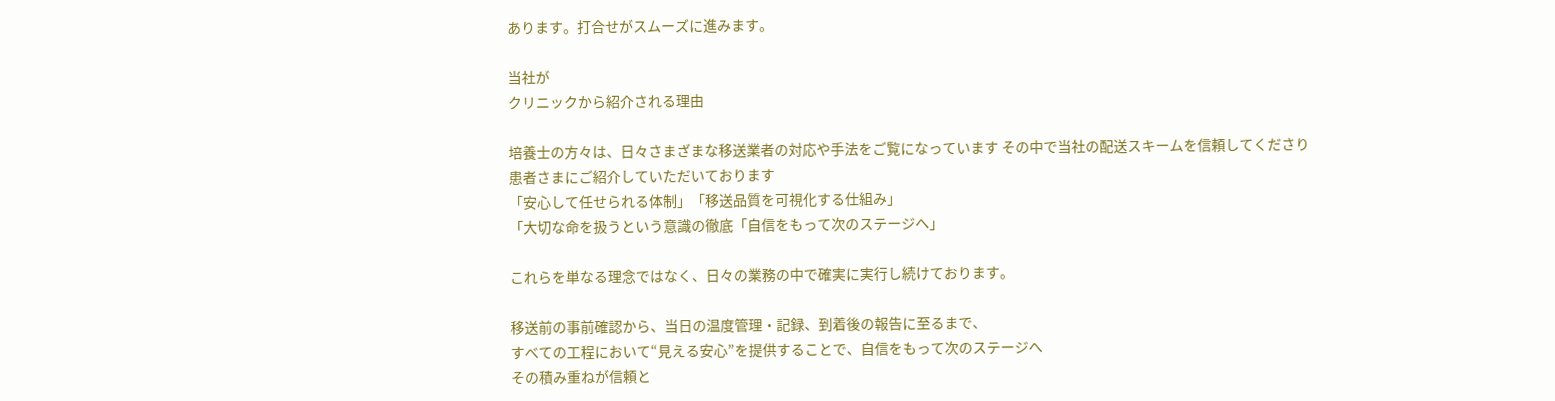あります。打合せがスムーズに進みます。

当社が
クリニックから紹介される理由

培養士の方々は、日々さまざまな移送業者の対応や手法をご覧になっています その中で当社の配送スキームを信頼してくださり
患者さまにご紹介していただいております
「安心して任せられる体制」「移送品質を可視化する仕組み」
「大切な命を扱うという意識の徹底「自信をもって次のステージへ」

これらを単なる理念ではなく、日々の業務の中で確実に実行し続けております。

移送前の事前確認から、当日の温度管理・記録、到着後の報告に至るまで、
すべての工程において“見える安心”を提供することで、自信をもって次のステージへ
その積み重ねが信頼と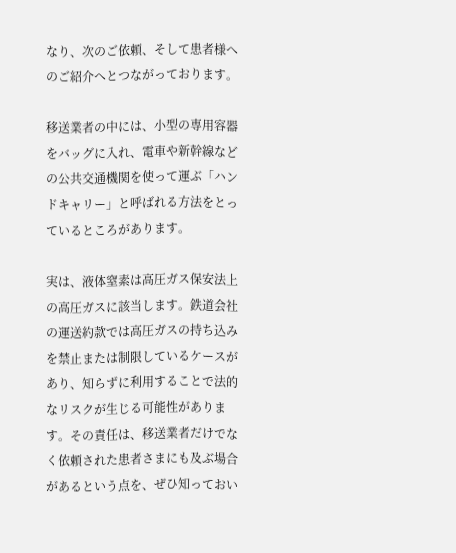なり、次のご依頼、そして患者様へのご紹介へとつながっております。

移送業者の中には、小型の専用容器をバッグに入れ、電車や新幹線などの公共交通機関を使って運ぶ「ハンドキャリー」と呼ばれる方法をとっているところがあります。

実は、液体窒素は高圧ガス保安法上の高圧ガスに該当します。鉄道会社の運送約款では高圧ガスの持ち込みを禁止または制限しているケースがあり、知らずに利用することで法的なリスクが生じる可能性があります。その責任は、移送業者だけでなく依頼された患者さまにも及ぶ場合があるという点を、ぜひ知っておい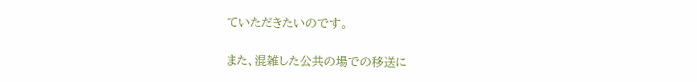ていただきたいのです。

また、混雑した公共の場での移送に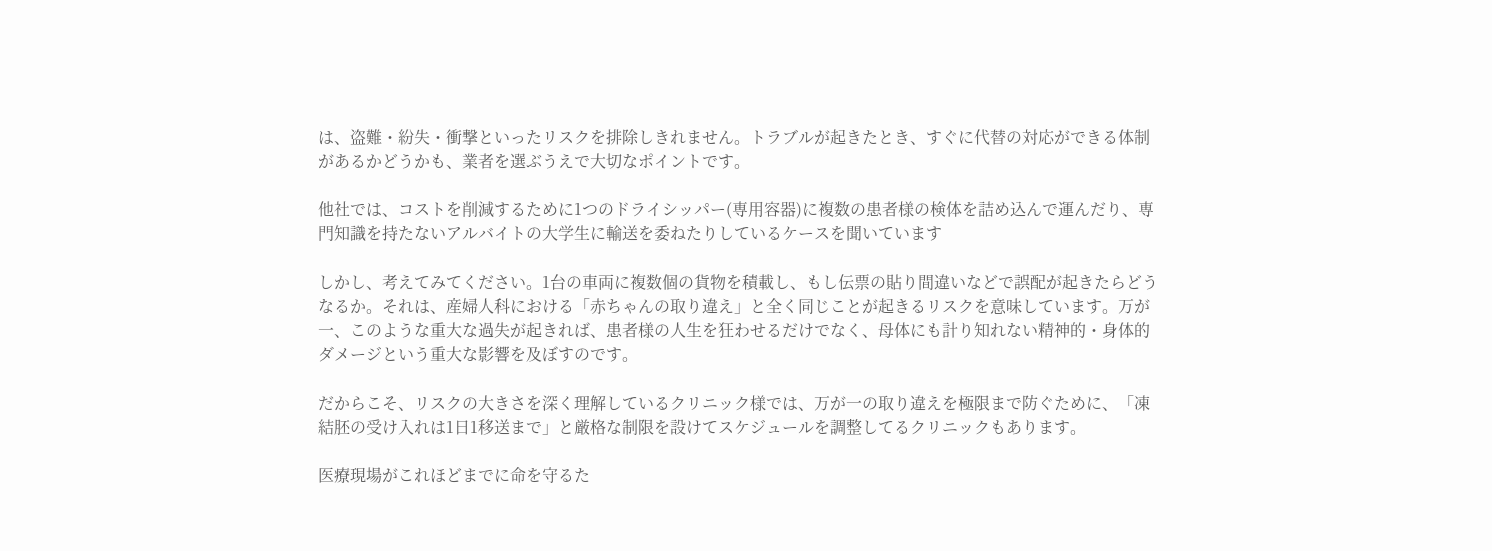は、盗難・紛失・衝撃といったリスクを排除しきれません。トラブルが起きたとき、すぐに代替の対応ができる体制があるかどうかも、業者を選ぶうえで大切なポイントです。

他社では、コストを削減するために1つのドライシッパー(専用容器)に複数の患者様の検体を詰め込んで運んだり、専門知識を持たないアルバイトの大学生に輸送を委ねたりしているケースを聞いています

しかし、考えてみてください。1台の車両に複数個の貨物を積載し、もし伝票の貼り間違いなどで誤配が起きたらどうなるか。それは、産婦人科における「赤ちゃんの取り違え」と全く同じことが起きるリスクを意味しています。万が一、このような重大な過失が起きれば、患者様の人生を狂わせるだけでなく、母体にも計り知れない精神的・身体的ダメージという重大な影響を及ぼすのです。

だからこそ、リスクの大きさを深く理解しているクリニック様では、万が一の取り違えを極限まで防ぐために、「凍結胚の受け入れは1日1移送まで」と厳格な制限を設けてスケジュールを調整してるクリニックもあります。

医療現場がこれほどまでに命を守るた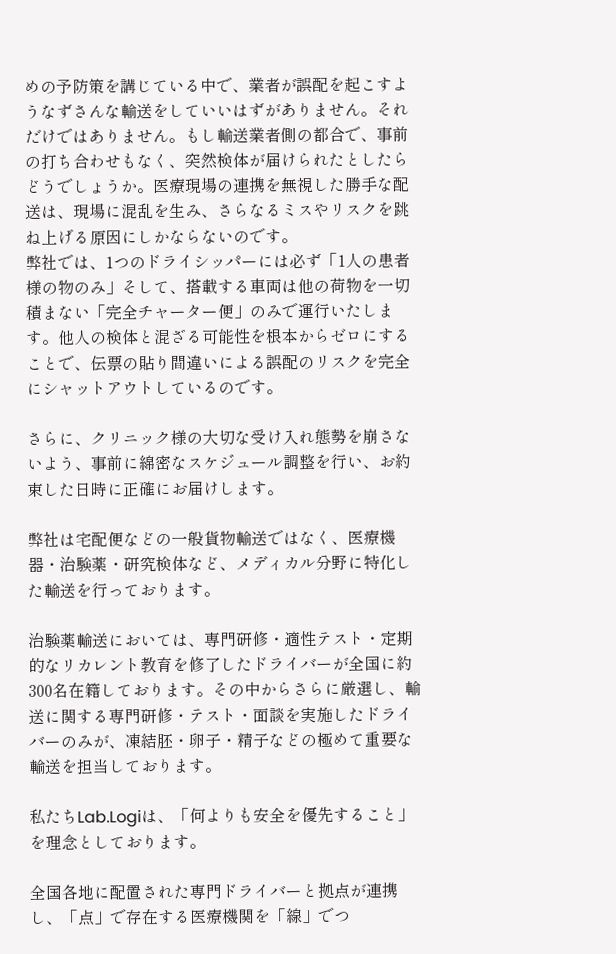めの予防策を講じている中で、業者が誤配を起こすようなずさんな輸送をしていいはずがありません。それだけではありません。もし輸送業者側の都合で、事前の打ち合わせもなく、突然検体が届けられたとしたらどうでしょうか。医療現場の連携を無視した勝手な配送は、現場に混乱を生み、さらなるミスやリスクを跳ね上げる原因にしかならないのです。
弊社では、1つのドライシッパーには必ず「1人の患者様の物のみ」そして、搭載する車両は他の荷物を一切積まない「完全チャーター便」のみで運行いたします。他人の検体と混ざる可能性を根本からゼロにすることで、伝票の貼り間違いによる誤配のリスクを完全にシャットアウトしているのです。

さらに、クリニック様の大切な受け入れ態勢を崩さないよう、事前に綿密なスケジュール調整を行い、お約束した日時に正確にお届けします。

弊社は宅配便などの一般貨物輸送ではなく、医療機器・治験薬・研究検体など、メディカル分野に特化した輸送を行っております。

治験薬輸送においては、専門研修・適性テスト・定期的なリカレント教育を修了したドライバーが全国に約300名在籍しております。その中からさらに厳選し、輸送に関する専門研修・テスト・面談を実施したドライバーのみが、凍結胚・卵子・精子などの極めて重要な輸送を担当しております。

私たちLab.Logiは、「何よりも安全を優先すること」を理念としております。

全国各地に配置された専門ドライバーと拠点が連携し、「点」で存在する医療機関を「線」でつ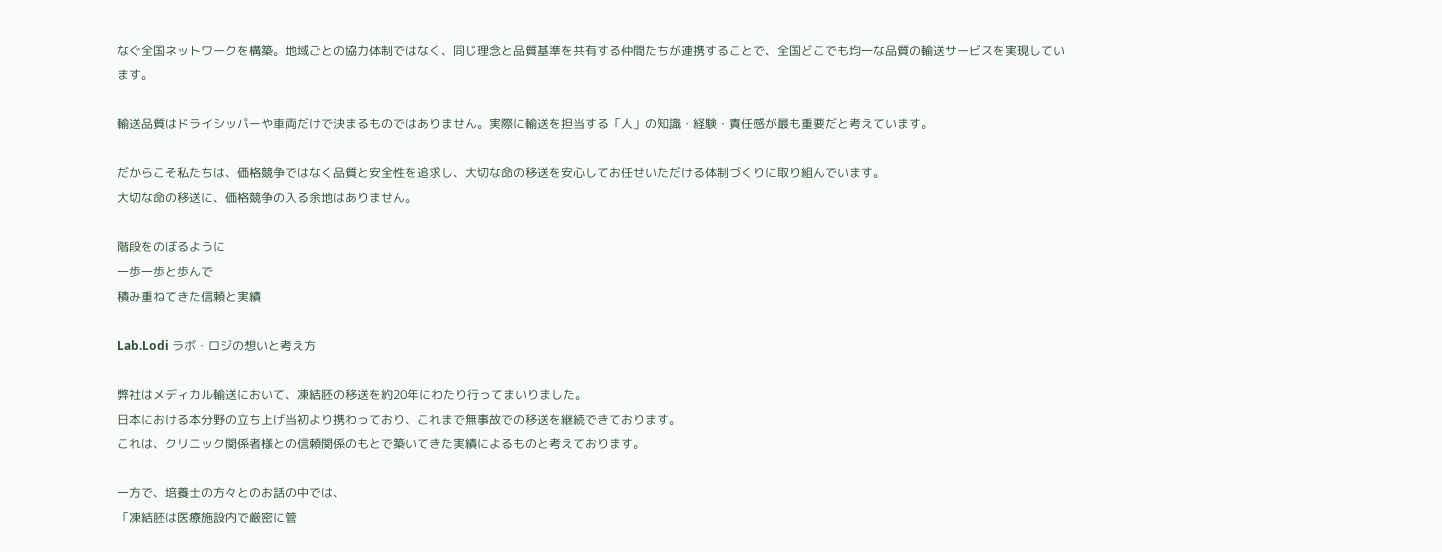なぐ全国ネットワークを構築。地域ごとの協力体制ではなく、同じ理念と品質基準を共有する仲間たちが連携することで、全国どこでも均一な品質の輸送サービスを実現しています。

輸送品質はドライシッパーや車両だけで決まるものではありません。実際に輸送を担当する「人」の知識・経験・責任感が最も重要だと考えています。

だからこそ私たちは、価格競争ではなく品質と安全性を追求し、大切な命の移送を安心してお任せいただける体制づくりに取り組んでいます。
大切な命の移送に、価格競争の入る余地はありません。

階段をのぼるように
一歩一歩と歩んで
積み重ねてきた信頼と実績

Lab.Lodi ラボ・ロジの想いと考え方

弊社はメディカル輸送において、凍結胚の移送を約20年にわたり行ってまいりました。
日本における本分野の立ち上げ当初より携わっており、これまで無事故での移送を継続できております。
これは、クリニック関係者様との信頼関係のもとで築いてきた実績によるものと考えております。

一方で、培養士の方々とのお話の中では、
「凍結胚は医療施設内で厳密に管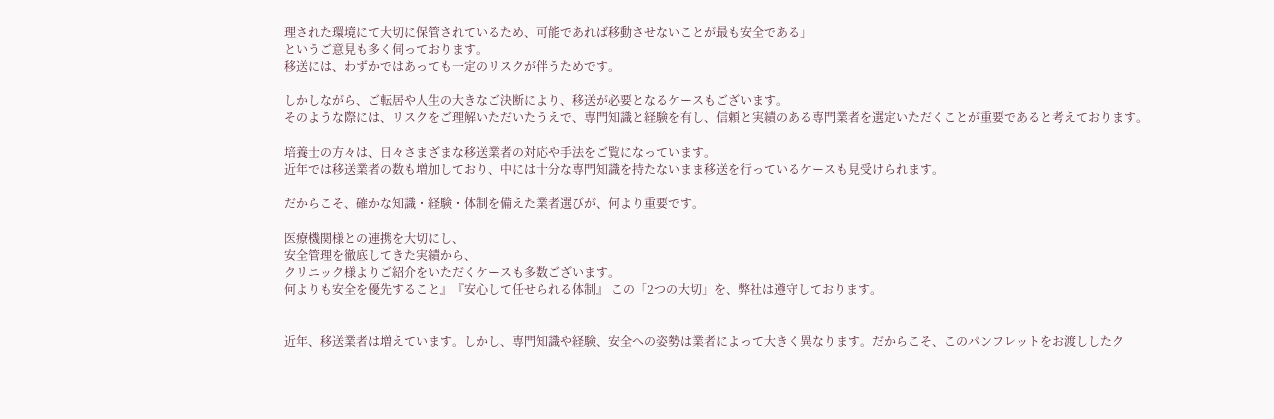理された環境にて大切に保管されているため、可能であれば移動させないことが最も安全である」
というご意見も多く伺っております。
移送には、わずかではあっても一定のリスクが伴うためです。

しかしながら、ご転居や人生の大きなご決断により、移送が必要となるケースもございます。
そのような際には、リスクをご理解いただいたうえで、専門知識と経験を有し、信頼と実績のある専門業者を選定いただくことが重要であると考えております。

培養士の方々は、日々さまざまな移送業者の対応や手法をご覧になっています。
近年では移送業者の数も増加しており、中には十分な専門知識を持たないまま移送を行っているケースも見受けられます。

だからこそ、確かな知識・経験・体制を備えた業者選びが、何より重要です。

医療機関様との連携を大切にし、
安全管理を徹底してきた実績から、
クリニック様よりご紹介をいただくケースも多数ございます。
何よりも安全を優先すること』『安心して任せられる体制』 この「2つの大切」を、弊社は遵守しております。


近年、移送業者は増えています。しかし、専門知識や経験、安全への姿勢は業者によって大きく異なります。だからこそ、このパンフレットをお渡ししたク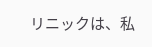リニックは、私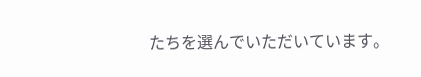たちを選んでいただいています。